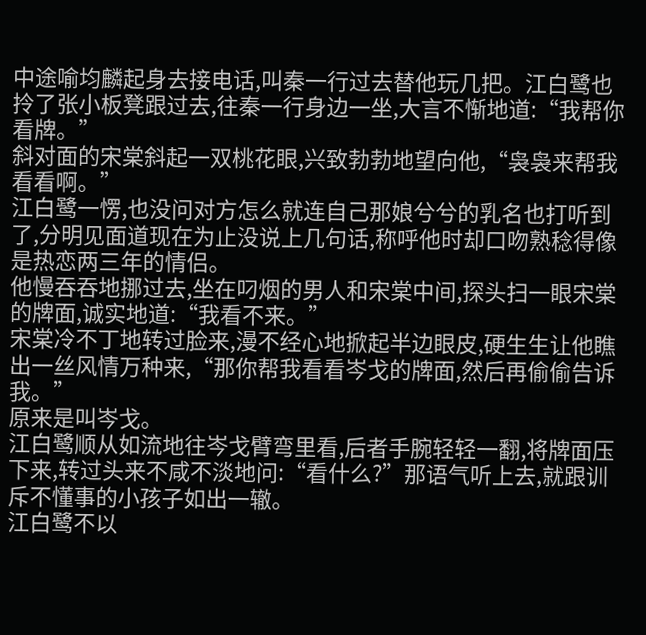中途喻均麟起身去接电话,叫秦一行过去替他玩几把。江白鹭也拎了张小板凳跟过去,往秦一行身边一坐,大言不惭地道:“我帮你看牌。”
斜对面的宋棠斜起一双桃花眼,兴致勃勃地望向他,“袅袅来帮我看看啊。”
江白鹭一愣,也没问对方怎么就连自己那娘兮兮的乳名也打听到了,分明见面道现在为止没说上几句话,称呼他时却口吻熟稔得像是热恋两三年的情侣。
他慢吞吞地挪过去,坐在叼烟的男人和宋棠中间,探头扫一眼宋棠的牌面,诚实地道:“我看不来。”
宋棠冷不丁地转过脸来,漫不经心地掀起半边眼皮,硬生生让他瞧出一丝风情万种来,“那你帮我看看岑戈的牌面,然后再偷偷告诉我。”
原来是叫岑戈。
江白鹭顺从如流地往岑戈臂弯里看,后者手腕轻轻一翻,将牌面压下来,转过头来不咸不淡地问:“看什么?”那语气听上去,就跟训斥不懂事的小孩子如出一辙。
江白鹭不以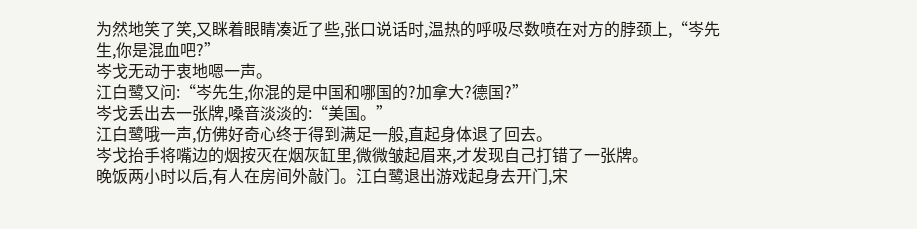为然地笑了笑,又眯着眼睛凑近了些,张口说话时,温热的呼吸尽数喷在对方的脖颈上,“岑先生,你是混血吧?”
岑戈无动于衷地嗯一声。
江白鹭又问:“岑先生,你混的是中国和哪国的?加拿大?德国?”
岑戈丢出去一张牌,嗓音淡淡的:“美国。”
江白鹭哦一声,仿佛好奇心终于得到满足一般,直起身体退了回去。
岑戈抬手将嘴边的烟按灭在烟灰缸里,微微皱起眉来,才发现自己打错了一张牌。
晚饭两小时以后,有人在房间外敲门。江白鹭退出游戏起身去开门,宋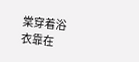棠穿着浴衣靠在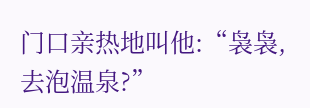门口亲热地叫他:“袅袅,去泡温泉?”